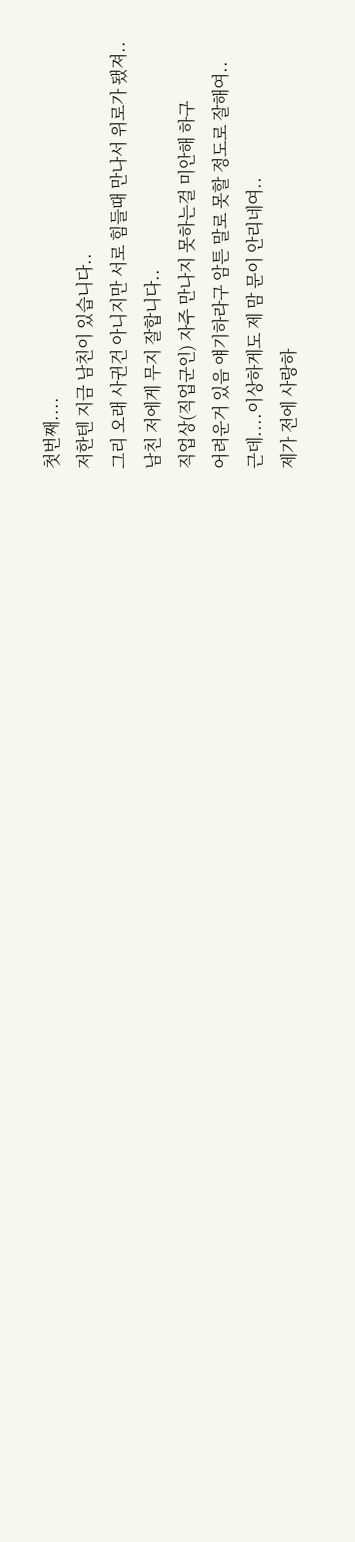첫번째....
저한텐 지금 남친이 있습니다..
그리 오래 사귄건 아니지만 서로 힘들때 만나서 위로가 됐져..
남친 저에게 무지 잘합니다..
직업상(직업군인) 자주 만나지 못하는걸 미안해 하구
어려운거 있음 얘기하라구 암튼 말로 못할 정도로 잘해여..
근데....이상하게도 제 맘 문이 안리네여..
제가 전에 사랑하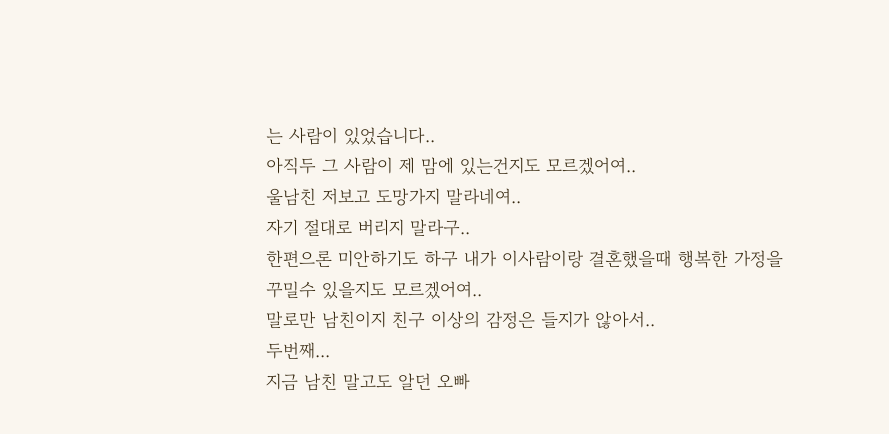는 사람이 있었습니다..
아직두 그 사람이 제 맘에 있는건지도 모르겠어여..
울남친 저보고 도망가지 말라네여..
자기 절대로 버리지 말라구..
한편으론 미안하기도 하구 내가 이사람이랑 결혼했을때 행복한 가정을
꾸밀수 있을지도 모르겠어여..
말로만 남친이지 친구 이상의 감정은 들지가 않아서..
두번째...
지금 남친 말고도 알던 오빠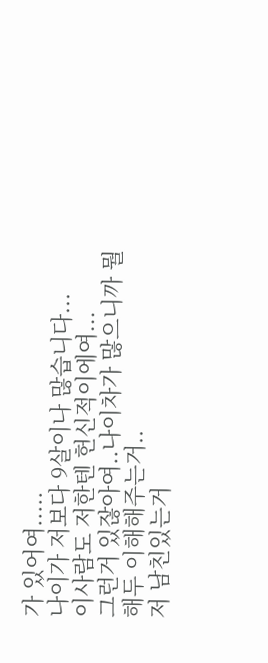가 있어여.....
나이가 저보다 9살이나 많습니다...
이사람도 저한텐 헌신적이에여...
그런거 있잖아여..나이차가 많으니까 뭘해두 이해해주는거..
저 남친있는거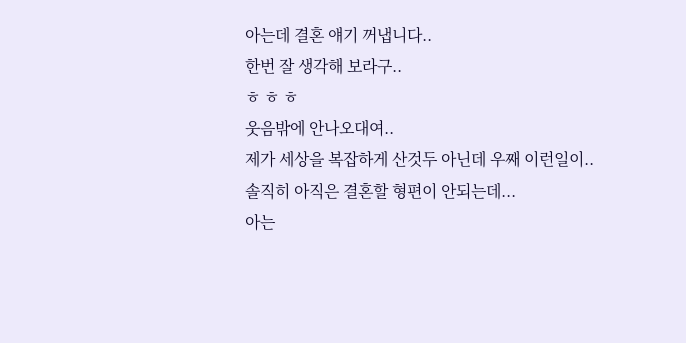아는데 결혼 얘기 꺼냅니다..
한번 잘 생각해 보라구..
ㅎ ㅎ ㅎ
웃음밖에 안나오대여..
제가 세상을 복잡하게 산것두 아닌데 우째 이런일이..
솔직히 아직은 결혼할 형편이 안되는데...
아는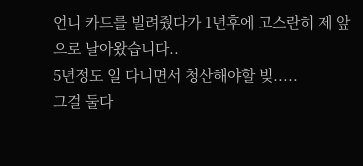언니 카드를 빌려줬다가 1년후에 고스란히 제 앞으로 날아왔습니다..
5년정도 일 다니면서 청산해야할 빚.....
그걸 둘다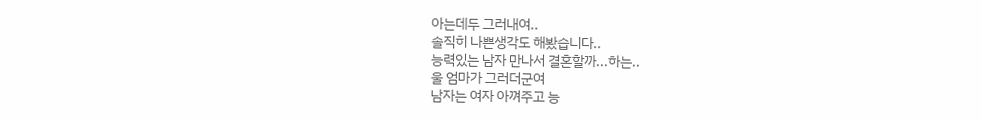아는데두 그러내여..
솔직히 나쁜생각도 해봤습니다..
능력있는 남자 만나서 결혼할까...하는..
울 엄마가 그러더군여
남자는 여자 아껴주고 능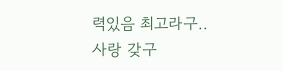력있음 최고라구..
사랑 갖구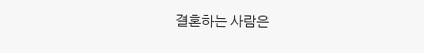결혼하는 사람은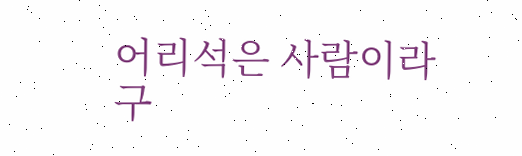어리석은 사람이라구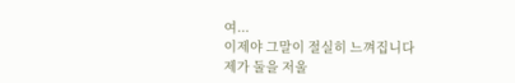여...
이제야 그말이 절실히 느껴집니다
제가 둘을 저울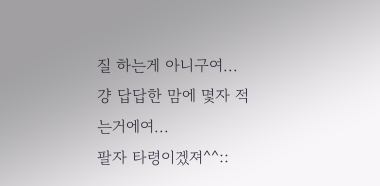질 하는게 아니구여...
걍 답답한 맘에 몇자 적는거에여...
팔자 타령이겠져^^::